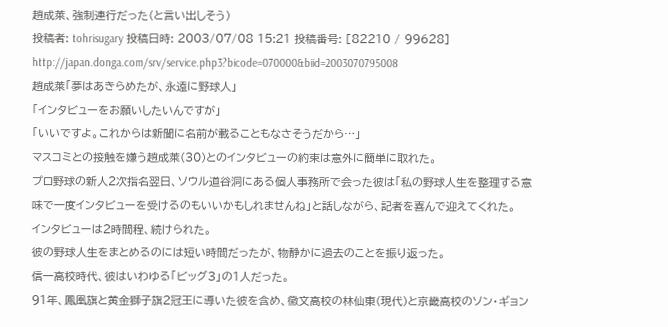趙成萊、強制連行だった(と言い出しそう)
投稿者: tohrisugary 投稿日時: 2003/07/08 15:21 投稿番号: [82210 / 99628]
http://japan.donga.com/srv/service.php3?bicode=070000&biid=2003070795008
趙成萊「夢はあきらめたが、永遠に野球人」
「インタビューをお願いしたいんですが」
「いいですよ。これからは新聞に名前が載ることもなさそうだから…」
マスコミとの接触を嫌う趙成萊(30)とのインタビューの約束は意外に簡単に取れた。
プロ野球の新人2次指名翌日、ソウル道谷洞にある個人事務所で会った彼は「私の野球人生を整理する意味で一度インタビューを受けるのもいいかもしれませんね」と話しながら、記者を喜んで迎えてくれた。
インタビューは2時間程、続けられた。
彼の野球人生をまとめるのには短い時間だったが、物静かに過去のことを振り返った。
信一高校時代、彼はいわゆる「ビッグ3」の1人だった。
91年、鳳凰旗と黄金獅子旗2冠王に導いた彼を含め、徽文高校の林仙東(現代)と京畿高校のソン・ギョン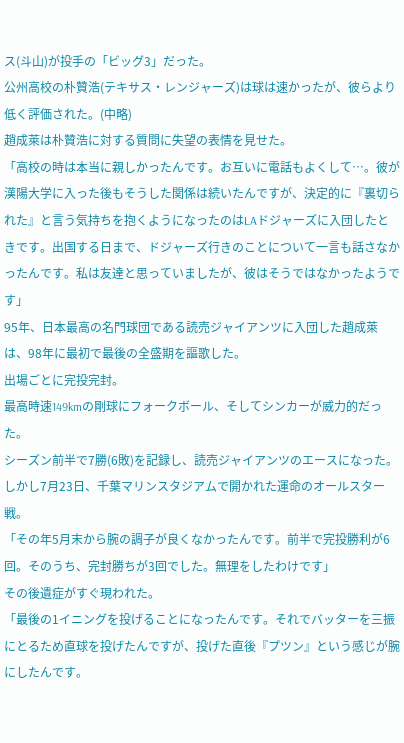ス(斗山)が投手の「ビッグ3」だった。
公州高校の朴贊浩(テキサス・レンジャーズ)は球は速かったが、彼らより低く評価された。(中略)
趙成萊は朴贊浩に対する質問に失望の表情を見せた。
「高校の時は本当に親しかったんです。お互いに電話もよくして…。彼が漢陽大学に入った後もそうした関係は続いたんですが、決定的に『裏切られた』と言う気持ちを抱くようになったのはLAドジャーズに入団したときです。出国する日まで、ドジャーズ行きのことについて一言も話さなかったんです。私は友達と思っていましたが、彼はそうではなかったようです」
95年、日本最高の名門球団である読売ジャイアンツに入団した趙成萊は、98年に最初で最後の全盛期を謳歌した。
出場ごとに完投完封。
最高時速149kmの剛球にフォークボール、そしてシンカーが威力的だった。
シーズン前半で7勝(6敗)を記録し、読売ジャイアンツのエースになった。
しかし7月23日、千葉マリンスタジアムで開かれた運命のオールスター戦。
「その年5月末から腕の調子が良くなかったんです。前半で完投勝利が6回。そのうち、完封勝ちが3回でした。無理をしたわけです」
その後遺症がすぐ現われた。
「最後の1イニングを投げることになったんです。それでバッターを三振にとるため直球を投げたんですが、投げた直後『プツン』という感じが腕にしたんです。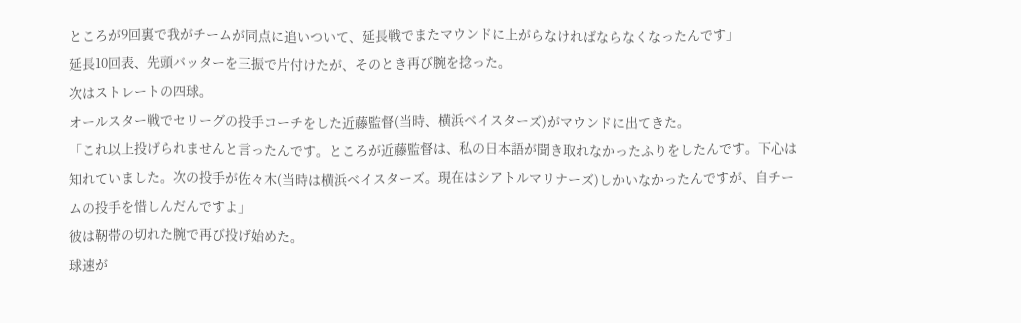ところが9回裏で我がチームが同点に追いついて、延長戦でまたマウンドに上がらなければならなくなったんです」
延長10回表、先頭バッターを三振で片付けたが、そのとき再び腕を捻った。
次はストレートの四球。
オールスター戦でセリーグの投手コーチをした近藤監督(当時、横浜ベイスターズ)がマウンドに出てきた。
「これ以上投げられませんと言ったんです。ところが近藤監督は、私の日本語が聞き取れなかったふりをしたんです。下心は知れていました。次の投手が佐々木(当時は横浜ベイスターズ。現在はシアトルマリナーズ)しかいなかったんですが、自チームの投手を惜しんだんですよ」
彼は靭帯の切れた腕で再び投げ始めた。
球速が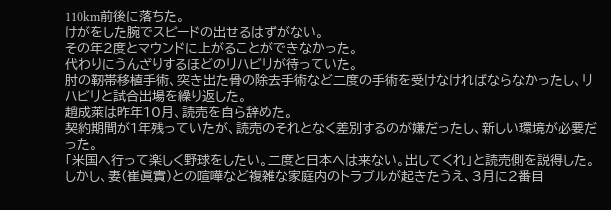110km前後に落ちた。
けがをした腕でスピードの出せるはずがない。
その年2度とマウンドに上がることができなかった。
代わりにうんざりするほどのリハビリが待っていた。
肘の靭帯移植手術、突き出た骨の除去手術など二度の手術を受けなければならなかったし、リハビリと試合出場を繰り返した。
趙成萊は昨年10月、読売を自ら辞めた。
契約期間が1年残っていたが、読売のそれとなく差別するのが嫌だったし、新しい環境が必要だった。
「米国へ行って楽しく野球をしたい。二度と日本へは来ない。出してくれ」と読売側を説得した。
しかし、妻(崔眞實)との喧嘩など複雑な家庭内のトラブルが起きたうえ、3月に2番目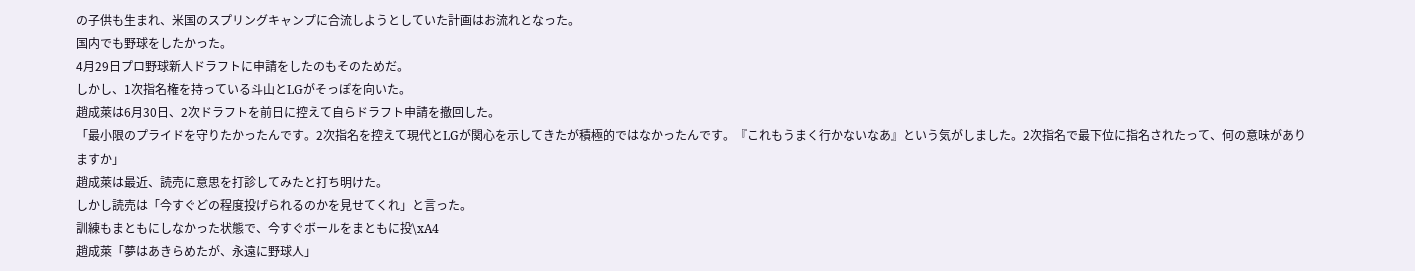の子供も生まれ、米国のスプリングキャンプに合流しようとしていた計画はお流れとなった。
国内でも野球をしたかった。
4月29日プロ野球新人ドラフトに申請をしたのもそのためだ。
しかし、1次指名権を持っている斗山とLGがそっぽを向いた。
趙成萊は6月30日、2次ドラフトを前日に控えて自らドラフト申請を撤回した。
「最小限のプライドを守りたかったんです。2次指名を控えて現代とLGが関心を示してきたが積極的ではなかったんです。『これもうまく行かないなあ』という気がしました。2次指名で最下位に指名されたって、何の意味がありますか」
趙成萊は最近、読売に意思を打診してみたと打ち明けた。
しかし読売は「今すぐどの程度投げられるのかを見せてくれ」と言った。
訓練もまともにしなかった状態で、今すぐボールをまともに投\xA4
趙成萊「夢はあきらめたが、永遠に野球人」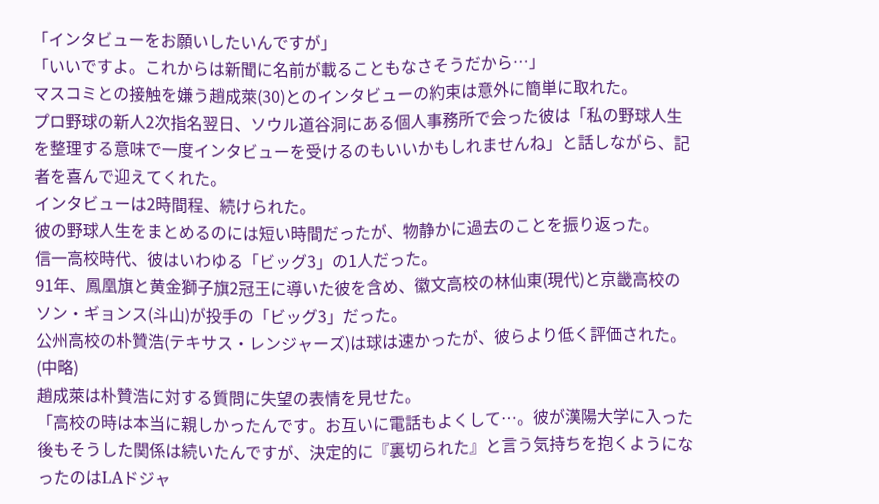「インタビューをお願いしたいんですが」
「いいですよ。これからは新聞に名前が載ることもなさそうだから…」
マスコミとの接触を嫌う趙成萊(30)とのインタビューの約束は意外に簡単に取れた。
プロ野球の新人2次指名翌日、ソウル道谷洞にある個人事務所で会った彼は「私の野球人生を整理する意味で一度インタビューを受けるのもいいかもしれませんね」と話しながら、記者を喜んで迎えてくれた。
インタビューは2時間程、続けられた。
彼の野球人生をまとめるのには短い時間だったが、物静かに過去のことを振り返った。
信一高校時代、彼はいわゆる「ビッグ3」の1人だった。
91年、鳳凰旗と黄金獅子旗2冠王に導いた彼を含め、徽文高校の林仙東(現代)と京畿高校のソン・ギョンス(斗山)が投手の「ビッグ3」だった。
公州高校の朴贊浩(テキサス・レンジャーズ)は球は速かったが、彼らより低く評価された。(中略)
趙成萊は朴贊浩に対する質問に失望の表情を見せた。
「高校の時は本当に親しかったんです。お互いに電話もよくして…。彼が漢陽大学に入った後もそうした関係は続いたんですが、決定的に『裏切られた』と言う気持ちを抱くようになったのはLAドジャ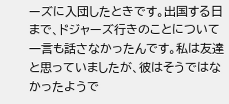ーズに入団したときです。出国する日まで、ドジャーズ行きのことについて一言も話さなかったんです。私は友達と思っていましたが、彼はそうではなかったようで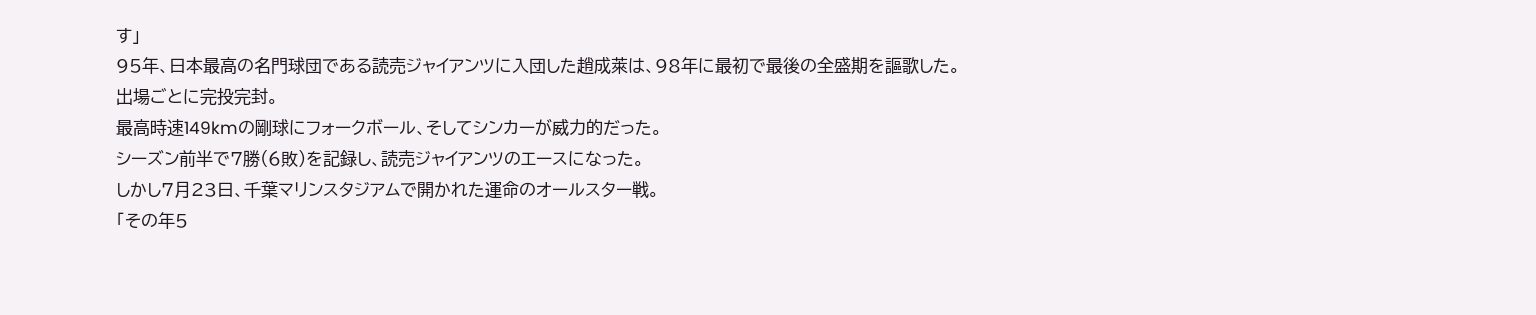す」
95年、日本最高の名門球団である読売ジャイアンツに入団した趙成萊は、98年に最初で最後の全盛期を謳歌した。
出場ごとに完投完封。
最高時速149kmの剛球にフォークボール、そしてシンカーが威力的だった。
シーズン前半で7勝(6敗)を記録し、読売ジャイアンツのエースになった。
しかし7月23日、千葉マリンスタジアムで開かれた運命のオールスター戦。
「その年5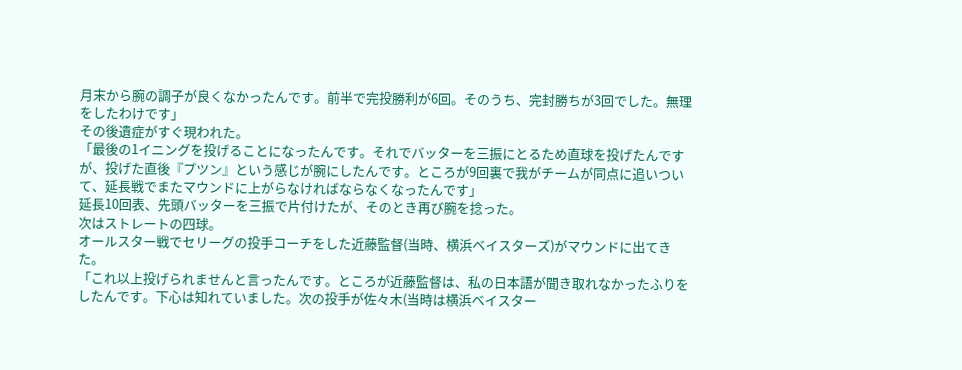月末から腕の調子が良くなかったんです。前半で完投勝利が6回。そのうち、完封勝ちが3回でした。無理をしたわけです」
その後遺症がすぐ現われた。
「最後の1イニングを投げることになったんです。それでバッターを三振にとるため直球を投げたんですが、投げた直後『プツン』という感じが腕にしたんです。ところが9回裏で我がチームが同点に追いついて、延長戦でまたマウンドに上がらなければならなくなったんです」
延長10回表、先頭バッターを三振で片付けたが、そのとき再び腕を捻った。
次はストレートの四球。
オールスター戦でセリーグの投手コーチをした近藤監督(当時、横浜ベイスターズ)がマウンドに出てきた。
「これ以上投げられませんと言ったんです。ところが近藤監督は、私の日本語が聞き取れなかったふりをしたんです。下心は知れていました。次の投手が佐々木(当時は横浜ベイスター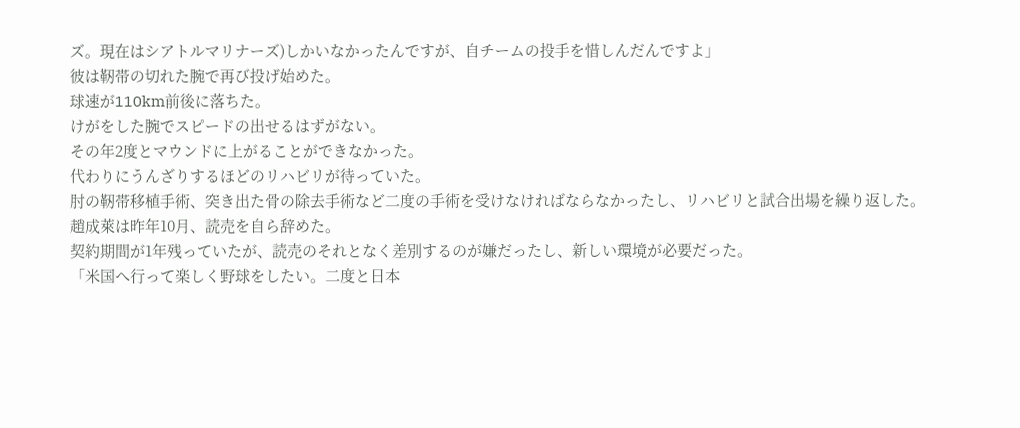ズ。現在はシアトルマリナーズ)しかいなかったんですが、自チームの投手を惜しんだんですよ」
彼は靭帯の切れた腕で再び投げ始めた。
球速が110km前後に落ちた。
けがをした腕でスピードの出せるはずがない。
その年2度とマウンドに上がることができなかった。
代わりにうんざりするほどのリハビリが待っていた。
肘の靭帯移植手術、突き出た骨の除去手術など二度の手術を受けなければならなかったし、リハビリと試合出場を繰り返した。
趙成萊は昨年10月、読売を自ら辞めた。
契約期間が1年残っていたが、読売のそれとなく差別するのが嫌だったし、新しい環境が必要だった。
「米国へ行って楽しく野球をしたい。二度と日本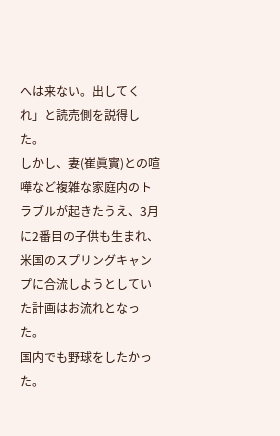へは来ない。出してくれ」と読売側を説得した。
しかし、妻(崔眞實)との喧嘩など複雑な家庭内のトラブルが起きたうえ、3月に2番目の子供も生まれ、米国のスプリングキャンプに合流しようとしていた計画はお流れとなった。
国内でも野球をしたかった。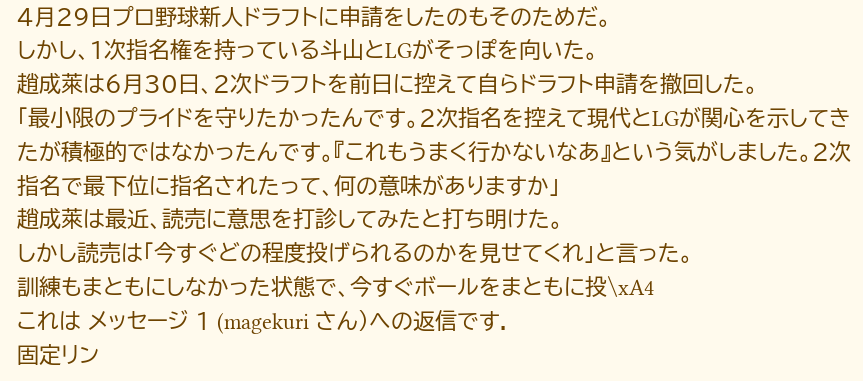4月29日プロ野球新人ドラフトに申請をしたのもそのためだ。
しかし、1次指名権を持っている斗山とLGがそっぽを向いた。
趙成萊は6月30日、2次ドラフトを前日に控えて自らドラフト申請を撤回した。
「最小限のプライドを守りたかったんです。2次指名を控えて現代とLGが関心を示してきたが積極的ではなかったんです。『これもうまく行かないなあ』という気がしました。2次指名で最下位に指名されたって、何の意味がありますか」
趙成萊は最近、読売に意思を打診してみたと打ち明けた。
しかし読売は「今すぐどの程度投げられるのかを見せてくれ」と言った。
訓練もまともにしなかった状態で、今すぐボールをまともに投\xA4
これは メッセージ 1 (magekuri さん)への返信です.
固定リン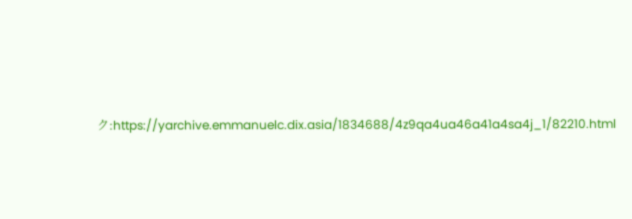ク:https://yarchive.emmanuelc.dix.asia/1834688/4z9qa4ua46a41a4sa4j_1/82210.html